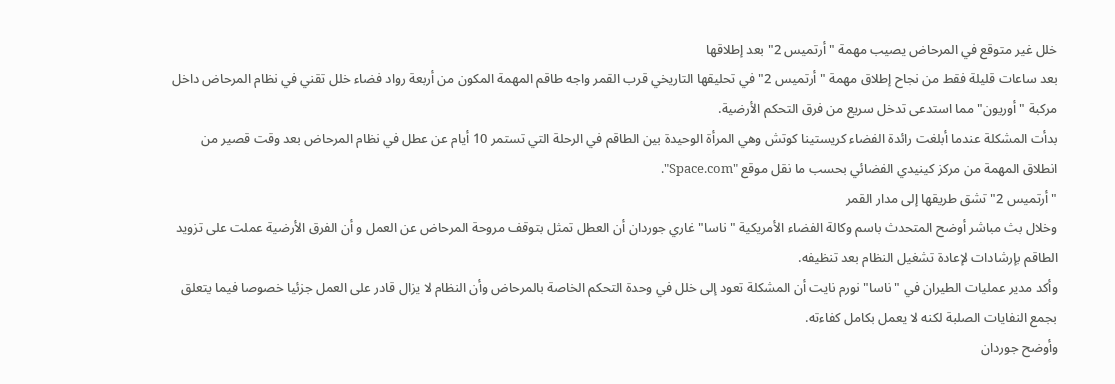خلل غير متوقع في المرحاض يصيب مهمة "أرتميس 2" بعد إطلاقها
بعد ساعات قليلة فقط من نجاح إطلاق مهمة "أرتميس 2" في تحليقها التاريخي قرب القمر واجه طاقم المهمة المكون من أربعة رواد فضاء خلل تقني في نظام المرحاض داخل مركبة "أوريون" مما استدعى تدخل سريع من فرق التحكم الأرضية.
بدأت المشكلة عندما أبلغت رائدة الفضاء كريستينا كوتش وهي المرأة الوحيدة بين الطاقم في الرحلة التي تستمر 10 أيام عن عطل في نظام المرحاض بعد وقت قصير من انطلاق المهمة من مركز كينيدي الفضائي بحسب ما نقل موقع "Space.com".
"أرتميس 2" تشق طريقها إلى مدار القمر
وخلال بث مباشر أوضح المتحدث باسم وكالة الفضاء الأمريكية "ناسا" غاري جوردان أن العطل تمثل بتوقف مروحة المرحاض عن العمل و أن الفرق الأرضية عملت على تزويد الطاقم بإرشادات لإعادة تشغيل النظام بعد تنظيفه.
وأكد مدير عمليات الطيران في "ناسا" نورم نايت أن المشكلة تعود إلى خلل في وحدة التحكم الخاصة بالمرحاض وأن النظام لا يزال قادر على العمل جزئيا خصوصا فيما يتعلق بجمع النفايات الصلبة لكنه لا يعمل بكامل كفاءته.
وأوضح جوردان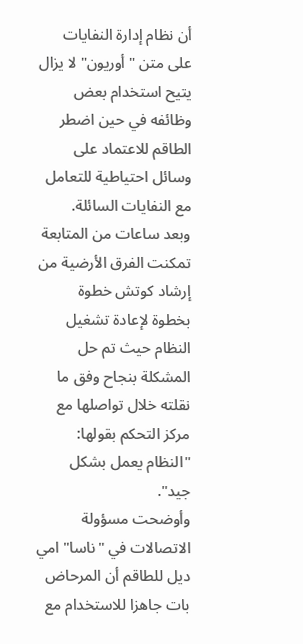أن نظام إدارة النفايات على متن "أوريون" لا يزال يتيح استخدام بعض وظائفه في حين اضطر الطاقم للاعتماد على وسائل احتياطية للتعامل مع النفايات السائلة.
وبعد ساعات من المتابعة تمكنت الفرق الأرضية من إرشاد كوتش خطوة بخطوة لإعادة تشغيل النظام حيث تم حل المشكلة بنجاح وفق ما نقلته خلال تواصلها مع مركز التحكم بقولها: "النظام يعمل بشكل جيد".
وأوضحت مسؤولة الاتصالات في "ناسا" امي ديل للطاقم أن المرحاض بات جاهزا للاستخدام مع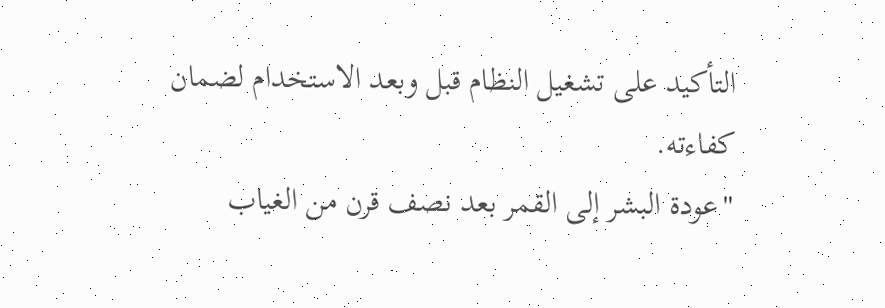التأكيد على تشغيل النظام قبل وبعد الاستخدام لضمان كفاءته.
"عودة البشر إلى القمر بعد نصف قرن من الغياب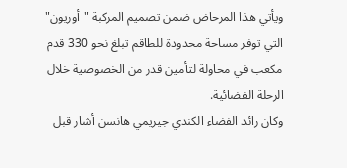ويأتي هذا المرحاض ضمن تصميم المركبة "أوريون" التي توفر مساحة محدودة للطاقم تبلغ نحو 330 قدم مكعب في محاولة لتأمين قدر من الخصوصية خلال الرحلة الفضائية.
وكان رائد الفضاء الكندي جيريمي هانسن أشار قبل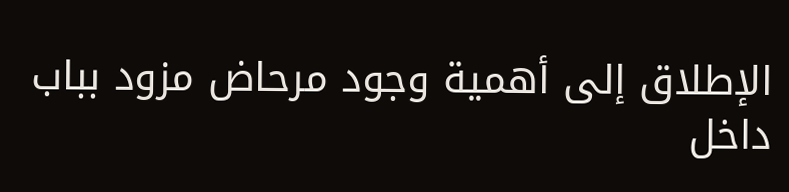الإطلاق إلى أهمية وجود مرحاض مزود بباب داخل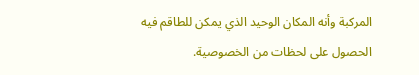المركبة وأنه المكان الوحيد الذي يمكن للطاقم فيه الحصول على لحظات من الخصوصية.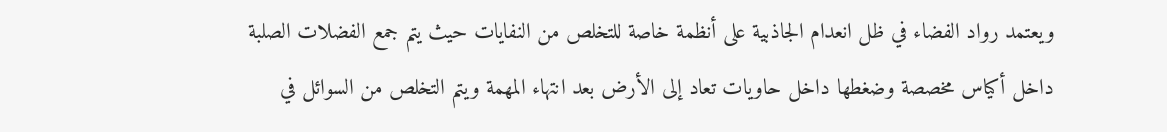ويعتمد رواد الفضاء في ظل انعدام الجاذبية على أنظمة خاصة للتخلص من النفايات حيث يتم جمع الفضلات الصلبة داخل أكياس مخصصة وضغطها داخل حاويات تعاد إلى الأرض بعد انتهاء المهمة ويتم التخلص من السوائل في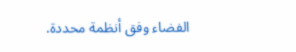الفضاء وفق أنظمة محددة.